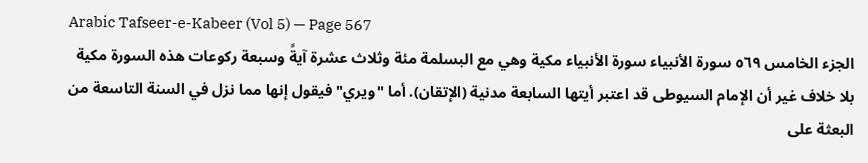Arabic Tafseer-e-Kabeer (Vol 5) — Page 567
الجزء الخامس ٥٦٩ سورة الأنبياء سورة الأنبياء مكية وهي مع البسلمة مئة وثلاث عشرة آيةً وسبعة ركوعات هذه السورة مكية بلا خلاف غير أن الإمام السيوطى قد اعتبر أيتها السابعة مدنية (الإتقان). أما "ويري" فيقول إنها مما نزل في السنة التاسعة من البعثة على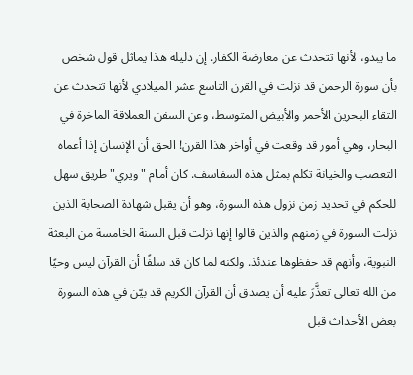ما يبدو، لأنها تتحدث عن معارضة الكفار. إن دليله هذا يماثل قول شخص بأن سورة الرحمن قد نزلت في القرن التاسع عشر الميلادي لأنها تتحدث عن التقاء البحرين الأحمر والأبيض المتوسط، وعن السفن العملاقة الماخرة في البحار، وهي أمور قد وقعت في أواخر هذا القرن! الحق أن الإنسان إذا أعماه التعصب والخيانة تكلم بمثل هذه السفاسف. كان أمام "ويري" طريق سهل للحكم في تحديد زمن نزول هذه السورة، وهو أن يقبل شهادة الصحابة الذين نزلت السورة في زمنهم والذين قالوا إنها نزلت قبل السنة الخامسة من البعثة النبوية، وأنهم قد حفظوها عندئذ. ولكنه لما كان قد سلفًا أن القرآن ليس وحيًا من الله تعالى تعذَّرَ عليه أن يصدق أن القرآن الكريم قد بيّن في هذه السورة بعض الأحداث قبل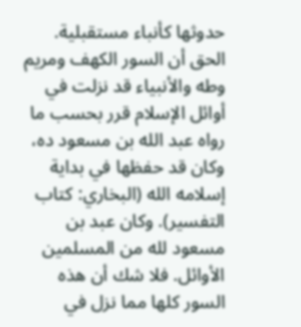حدوثها كأنباء مستقبلية. الحق أن السور الكهف ومريم وطه والأنبياء قد نزلت في أوائل الإسلام قرر بحسب ما رواه عبد الله بن مسعود ده، وكان قد حفظها في بداية إسلامه الله (البخاري: كتاب التفسير). وكان عبد بن مسعود لله من المسلمين الأوائل. فلا شك أن هذه السور كلها مما نزل في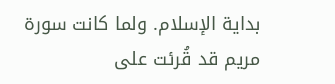بداية الإسلام. ولما كانت سورة مريم قد قُرئت على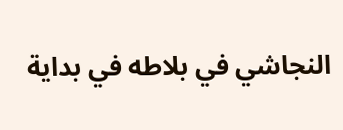النجاشي في بلاطه في بداية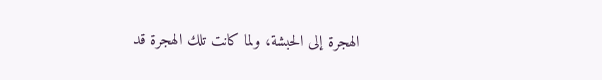الهجرة إلى الحبشة، ولما كانت تلك الهجرة قد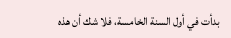بدأت في أول السنة الخامسة، فلا شك أن هذه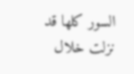السور كلها قد نزلت خلال